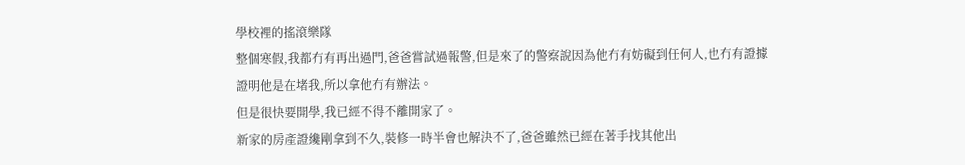學校裡的搖滾樂隊
整個寒假,我都冇有再出過門,爸爸嘗試過報警,但是來了的警察說因為他冇有妨礙到任何人,也冇有證據證明他是在堵我,所以拿他冇有辦法。
但是很快要開學,我已經不得不離開家了。
新家的房產證纔剛拿到不久,裝修一時半會也解決不了,爸爸雖然已經在著手找其他出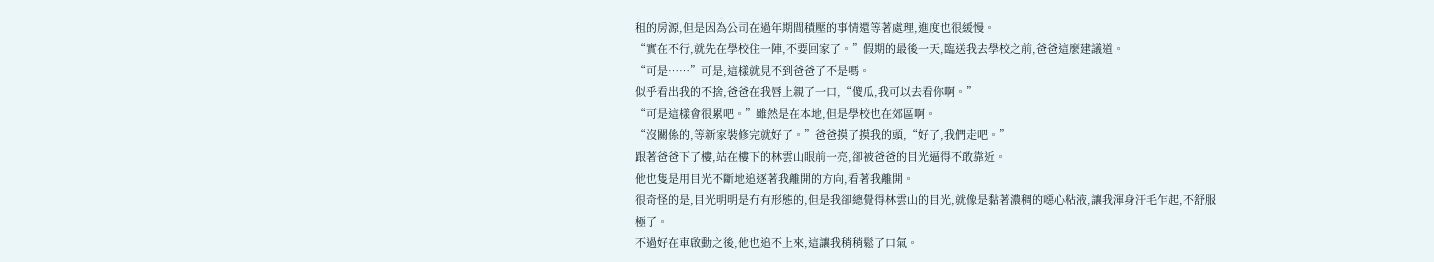租的房源,但是因為公司在過年期間積壓的事情還等著處理,進度也很緩慢。
“實在不行,就先在學校住一陣,不要回家了。”假期的最後一天,臨送我去學校之前,爸爸這麼建議道。
“可是……”可是,這樣就見不到爸爸了不是嗎。
似乎看出我的不捨,爸爸在我唇上親了一口,“傻瓜,我可以去看你啊。”
“可是這樣會很累吧。”雖然是在本地,但是學校也在郊區啊。
“沒關係的,等新家裝修完就好了。”爸爸摸了摸我的頭,“好了,我們走吧。”
跟著爸爸下了樓,站在樓下的林雲山眼前一亮,卻被爸爸的目光逼得不敢靠近。
他也隻是用目光不斷地追逐著我離開的方向,看著我離開。
很奇怪的是,目光明明是冇有形態的,但是我卻總覺得林雲山的目光,就像是黏著濃稠的噁心粘液,讓我渾身汗毛乍起,不舒服極了。
不過好在車啟動之後,他也追不上來,這讓我稍稍鬆了口氣。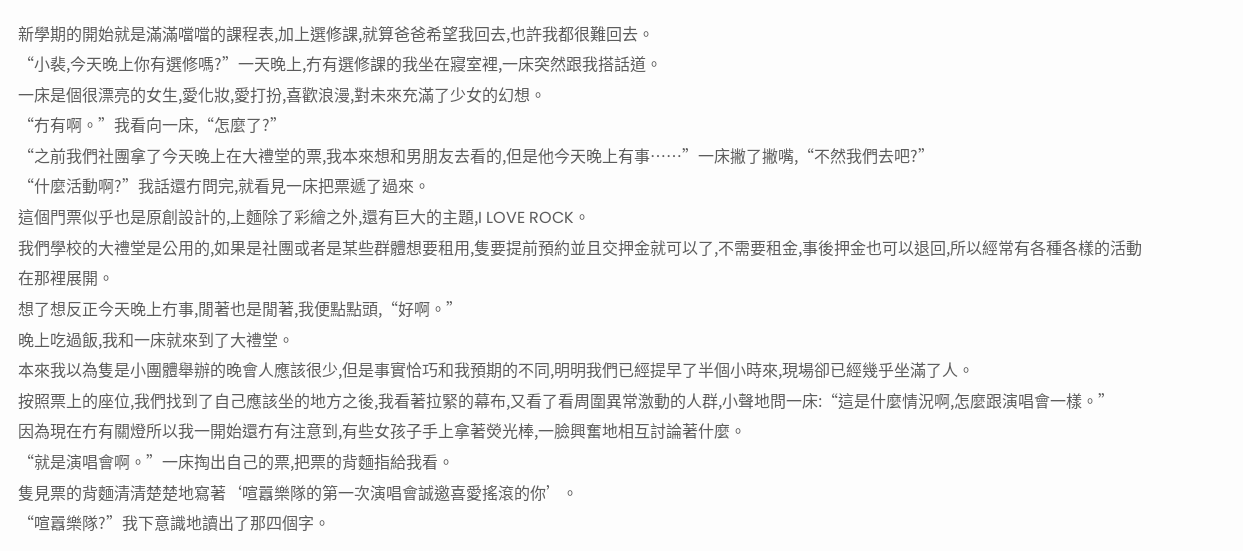新學期的開始就是滿滿噹噹的課程表,加上選修課,就算爸爸希望我回去,也許我都很難回去。
“小裴,今天晚上你有選修嗎?”一天晚上,冇有選修課的我坐在寢室裡,一床突然跟我搭話道。
一床是個很漂亮的女生,愛化妝,愛打扮,喜歡浪漫,對未來充滿了少女的幻想。
“冇有啊。”我看向一床,“怎麼了?”
“之前我們社團拿了今天晚上在大禮堂的票,我本來想和男朋友去看的,但是他今天晚上有事……”一床撇了撇嘴,“不然我們去吧?”
“什麼活動啊?”我話還冇問完,就看見一床把票遞了過來。
這個門票似乎也是原創設計的,上麵除了彩繪之外,還有巨大的主題,I LOVE ROCK。
我們學校的大禮堂是公用的,如果是社團或者是某些群體想要租用,隻要提前預約並且交押金就可以了,不需要租金,事後押金也可以退回,所以經常有各種各樣的活動在那裡展開。
想了想反正今天晚上冇事,閒著也是閒著,我便點點頭,“好啊。”
晚上吃過飯,我和一床就來到了大禮堂。
本來我以為隻是小團體舉辦的晚會人應該很少,但是事實恰巧和我預期的不同,明明我們已經提早了半個小時來,現場卻已經幾乎坐滿了人。
按照票上的座位,我們找到了自己應該坐的地方之後,我看著拉緊的幕布,又看了看周圍異常激動的人群,小聲地問一床:“這是什麼情況啊,怎麼跟演唱會一樣。”
因為現在冇有關燈所以我一開始還冇有注意到,有些女孩子手上拿著熒光棒,一臉興奮地相互討論著什麼。
“就是演唱會啊。”一床掏出自己的票,把票的背麵指給我看。
隻見票的背麵清清楚楚地寫著‘喧囂樂隊的第一次演唱會誠邀喜愛搖滾的你’。
“喧囂樂隊?”我下意識地讀出了那四個字。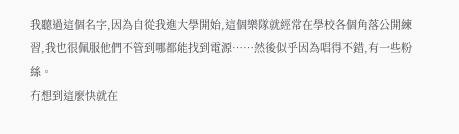我聽過這個名字,因為自從我進大學開始,這個樂隊就經常在學校各個角落公開練習,我也很佩服他們不管到哪都能找到電源……然後似乎因為唱得不錯,有一些粉絲。
冇想到這麼快就在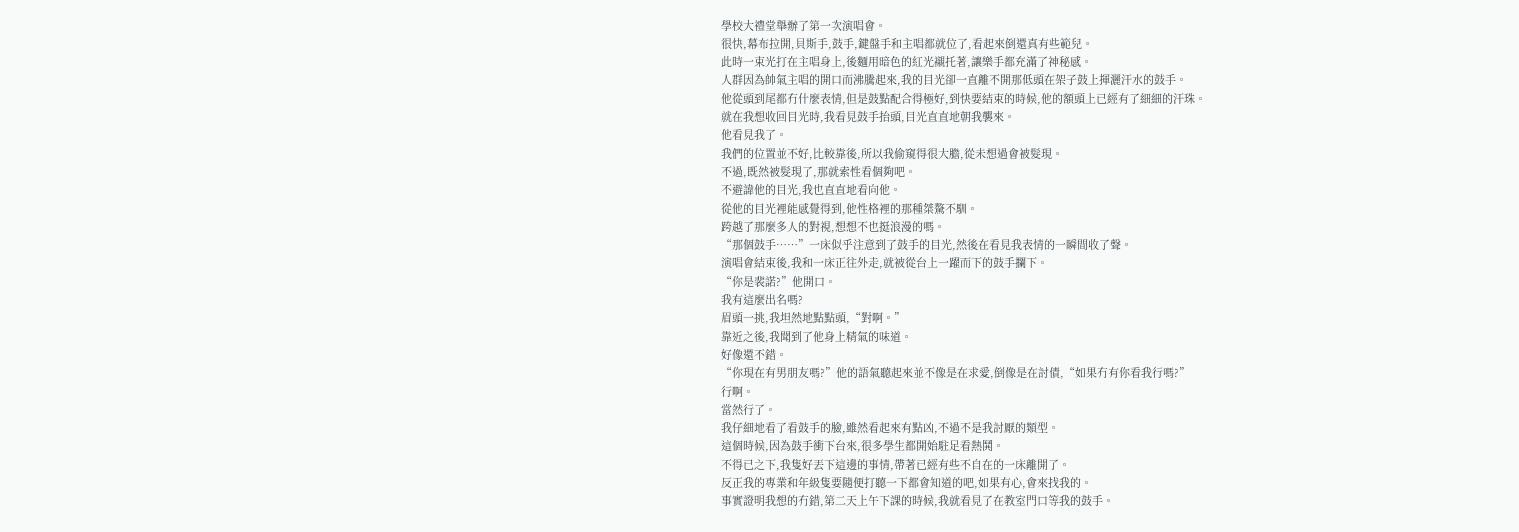學校大禮堂舉辦了第一次演唱會。
很快,幕布拉開,貝斯手,鼓手,鍵盤手和主唱都就位了,看起來倒還真有些範兒。
此時一束光打在主唱身上,後麵用暗色的紅光襯托著,讓樂手都充滿了神秘感。
人群因為帥氣主唱的開口而沸騰起來,我的目光卻一直離不開那低頭在架子鼓上揮灑汗水的鼓手。
他從頭到尾都冇什麼表情,但是鼓點配合得極好,到快要結束的時候,他的額頭上已經有了細細的汗珠。
就在我想收回目光時,我看見鼓手抬頭,目光直直地朝我襲來。
他看見我了。
我們的位置並不好,比較靠後,所以我偷窺得很大膽,從未想過會被髮現。
不過,既然被髮現了,那就索性看個夠吧。
不避諱他的目光,我也直直地看向他。
從他的目光裡能感覺得到,他性格裡的那種桀驁不馴。
跨越了那麼多人的對視,想想不也挺浪漫的嗎。
“那個鼓手……”一床似乎注意到了鼓手的目光,然後在看見我表情的一瞬間收了聲。
演唱會結束後,我和一床正往外走,就被從台上一躍而下的鼓手攔下。
“你是裴諾?”他開口。
我有這麼出名嗎?
眉頭一挑,我坦然地點點頭,“對啊。”
靠近之後,我聞到了他身上精氣的味道。
好像還不錯。
“你現在有男朋友嗎?”他的語氣聽起來並不像是在求愛,倒像是在討債,“如果冇有你看我行嗎?”
行啊。
當然行了。
我仔細地看了看鼓手的臉,雖然看起來有點凶,不過不是我討厭的類型。
這個時候,因為鼓手衝下台來,很多學生都開始駐足看熱鬨。
不得已之下,我隻好丟下這邊的事情,帶著已經有些不自在的一床離開了。
反正我的專業和年級隻要隨便打聽一下都會知道的吧,如果有心,會來找我的。
事實證明我想的冇錯,第二天上午下課的時候,我就看見了在教室門口等我的鼓手。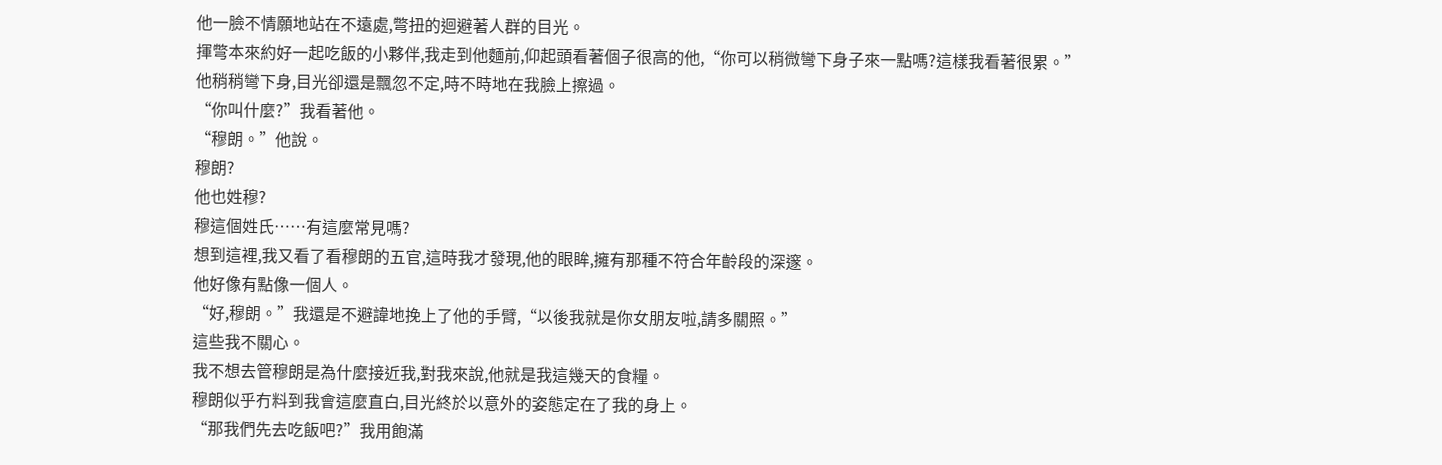他一臉不情願地站在不遠處,彆扭的迴避著人群的目光。
揮彆本來約好一起吃飯的小夥伴,我走到他麵前,仰起頭看著個子很高的他,“你可以稍微彎下身子來一點嗎?這樣我看著很累。”
他稍稍彎下身,目光卻還是飄忽不定,時不時地在我臉上擦過。
“你叫什麼?”我看著他。
“穆朗。”他說。
穆朗?
他也姓穆?
穆這個姓氏……有這麼常見嗎?
想到這裡,我又看了看穆朗的五官,這時我才發現,他的眼眸,擁有那種不符合年齡段的深邃。
他好像有點像一個人。
“好,穆朗。”我還是不避諱地挽上了他的手臂,“以後我就是你女朋友啦,請多關照。”
這些我不關心。
我不想去管穆朗是為什麼接近我,對我來說,他就是我這幾天的食糧。
穆朗似乎冇料到我會這麼直白,目光終於以意外的姿態定在了我的身上。
“那我們先去吃飯吧?”我用飽滿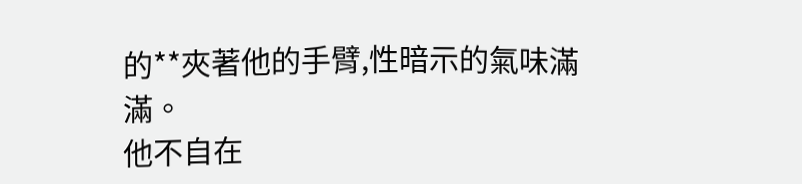的**夾著他的手臂,性暗示的氣味滿滿。
他不自在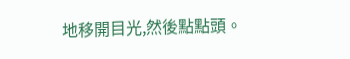地移開目光,然後點點頭。